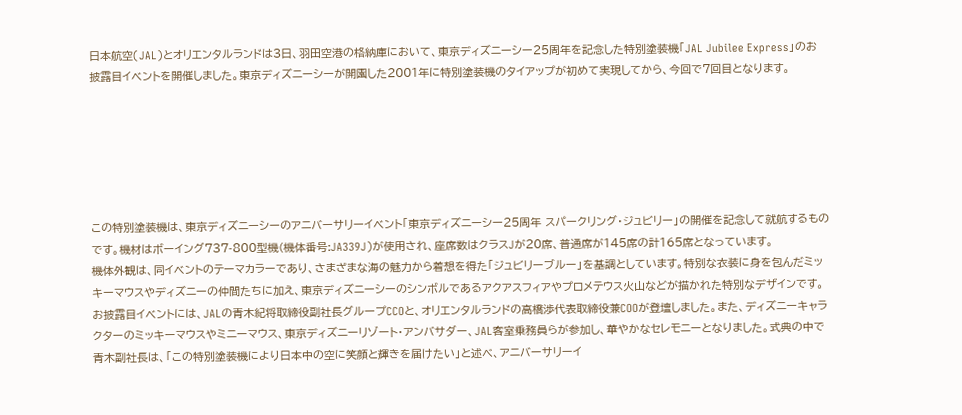日本航空(JAL)とオリエンタルランドは3日、羽田空港の格納庫において、東京ディズニーシー25周年を記念した特別塗装機「JAL Jubilee Express」のお披露目イベントを開催しました。東京ディズニーシーが開園した2001年に特別塗装機のタイアップが初めて実現してから、今回で7回目となります。






この特別塗装機は、東京ディズニーシーのアニバーサリーイベント「東京ディズニーシー25周年 スパークリング・ジュビリー」の開催を記念して就航するものです。機材はボーイング737-800型機(機体番号:JA339J)が使用され、座席数はクラスJが20席、普通席が145席の計165席となっています。
機体外観は、同イベントのテーマカラーであり、さまざまな海の魅力から着想を得た「ジュビリーブルー」を基調としています。特別な衣装に身を包んだミッキーマウスやディズニーの仲間たちに加え、東京ディズニーシーのシンボルであるアクアスフィアやプロメテウス火山などが描かれた特別なデザインです。
お披露目イベントには、JALの青木紀将取締役副社長グループCCOと、オリエンタルランドの高橋渉代表取締役兼COOが登壇しました。また、ディズニーキャラクターのミッキーマウスやミニーマウス、東京ディズニーリゾート・アンバサダー、JAL客室乗務員らが参加し、華やかなセレモニーとなりました。式典の中で青木副社長は、「この特別塗装機により日本中の空に笑顔と輝きを届けたい」と述べ、アニバーサリーイ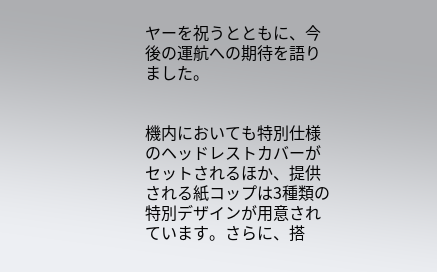ヤーを祝うとともに、今後の運航への期待を語りました。


機内においても特別仕様のヘッドレストカバーがセットされるほか、提供される紙コップは3種類の特別デザインが用意されています。さらに、搭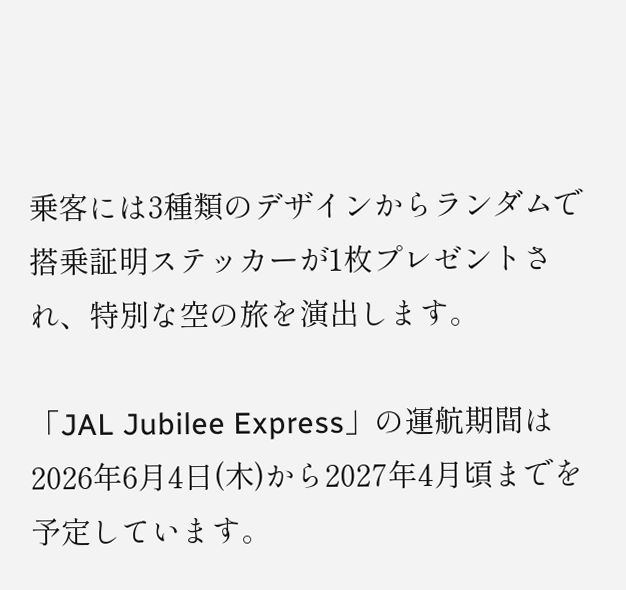乗客には3種類のデザインからランダムで搭乗証明ステッカーが1枚プレゼントされ、特別な空の旅を演出します。

「JAL Jubilee Express」の運航期間は2026年6月4日(木)から2027年4月頃までを予定しています。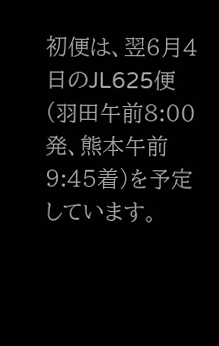初便は、翌6月4日のJL625便(羽田午前8:00発、熊本午前9:45着)を予定しています。